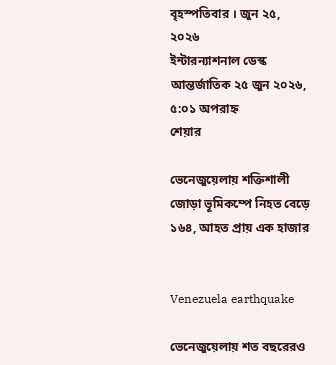বৃহস্পতিবার । জুন ২৫, ২০২৬
ইন্টারন্যাশনাল ডেস্ক আন্তর্জাতিক ২৫ জুন ২০২৬, ৫:০১ অপরাহ্ন
শেয়ার

ভেনেজুয়েলায় শক্তিশালী জোড়া ভূমিকম্পে নিহত বেড়ে ১৬৪, আহত প্রায় এক হাজার


Venezuela earthquake

ভেনেজুয়েলায় শত বছরেরও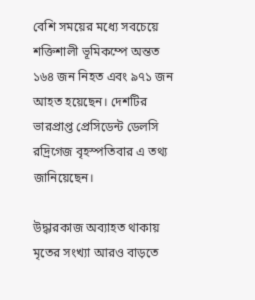বেশি সময়ের মধ্যে সবচেয়ে শক্তিশালী ভূমিকম্পে অন্তত ১৬৪ জন নিহত এবং ৯৭১ জন আহত হয়েছেন। দেশটির ভারপ্রাপ্ত প্রেসিডেন্ট ডেলসি রদ্রিগেজ বৃহস্পতিবার এ তথ্য জানিয়েছেন।

উদ্ধারকাজ অব্যাহত থাকায় মৃতের সংখ্যা আরও বাড়তে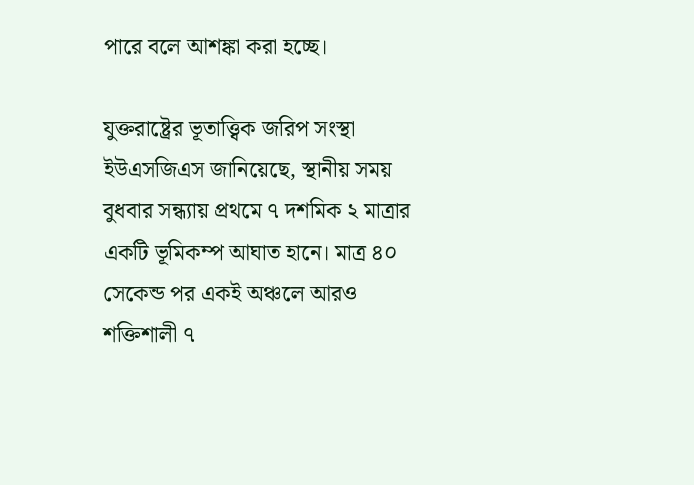পারে বলে আশঙ্কা করা হচ্ছে।

যুক্তরাষ্ট্রের ভূতাত্ত্বিক জরিপ সংস্থা ইউএসজিএস জানিয়েছে, স্থানীয় সময় বুধবার সন্ধ্যায় প্রথমে ৭ দশমিক ২ মাত্রার একটি ভূমিকম্প আঘাত হানে। মাত্র ৪০ সেকেন্ড পর একই অঞ্চলে আরও শক্তিশালী ৭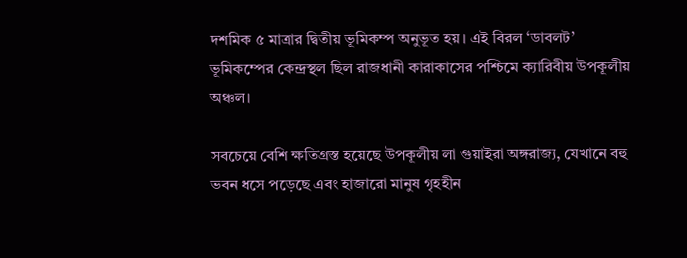দশমিক ৫ মাত্রার দ্বিতীয় ভূমিকম্প অনুভূত হয়। এই বিরল ‘ডাবলট’ ভূমিকম্পের কেন্দ্রস্থল ছিল রাজধানী কারাকাসের পশ্চিমে ক্যারিবীয় উপকূলীয় অঞ্চল।

সবচেয়ে বেশি ক্ষতিগ্রস্ত হয়েছে উপকূলীয় লা গুয়াইরা অঙ্গরাজ্য, যেখানে বহু ভবন ধসে পড়েছে এবং হাজারো মানুষ গৃহহীন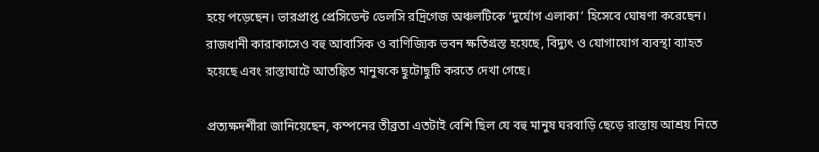হয়ে পড়েছেন। ভারপ্রাপ্ত প্রেসিডেন্ট ডেলসি রদ্রিগেজ অঞ্চলটিকে ‘দুর্যোগ এলাকা’ হিসেবে ঘোষণা করেছেন। রাজধানী কারাকাসেও বহু আবাসিক ও বাণিজ্যিক ভবন ক্ষতিগ্রস্ত হয়েছে, বিদ্যুৎ ও যোগাযোগ ব্যবস্থা ব্যাহত হয়েছে এবং রাস্তাঘাটে আতঙ্কিত মানুষকে ছুটোছুটি করতে দেখা গেছে।

প্রত্যক্ষদর্শীরা জানিয়েছেন, কম্পনের তীব্রতা এতটাই বেশি ছিল যে বহু মানুষ ঘরবাড়ি ছেড়ে রাস্তায় আশ্রয় নিতে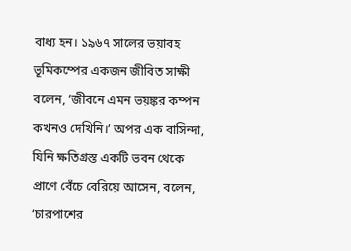বাধ্য হন। ১৯৬৭ সালের ভয়াবহ ভূমিকম্পের একজন জীবিত সাক্ষী বলেন, ‘জীবনে এমন ভয়ঙ্কর কম্পন কখনও দেখিনি।’ অপর এক বাসিন্দা, যিনি ক্ষতিগ্রস্ত একটি ভবন থেকে প্রাণে বেঁচে বেরিয়ে আসেন, বলেন, ‘চারপাশের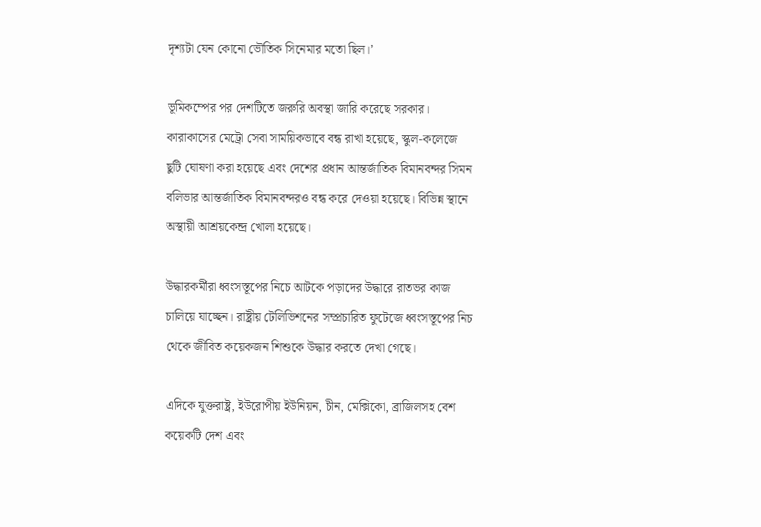দৃশ্যটা যেন কোনো ভৌতিক সিনেমার মতো ছিল।’

ভূমিকম্পের পর দেশটিতে জরুরি অবস্থা জারি করেছে সরকার। কারাকাসের মেট্রো সেবা সাময়িকভাবে বন্ধ রাখা হয়েছে, স্কুল-কলেজে ছুটি ঘোষণা করা হয়েছে এবং দেশের প্রধান আন্তর্জাতিক বিমানবন্দর সিমন বলিভার আন্তর্জাতিক বিমানবন্দরও বন্ধ করে দেওয়া হয়েছে। বিভিন্ন স্থানে অস্থায়ী আশ্রয়কেন্দ্র খোলা হয়েছে।

উদ্ধারকর্মীরা ধ্বংসস্তূপের নিচে আটকে পড়াদের উদ্ধারে রাতভর কাজ চালিয়ে যাচ্ছেন। রাষ্ট্রীয় টেলিভিশনের সম্প্রচারিত ফুটেজে ধ্বংসস্তূপের নিচ থেকে জীবিত কয়েকজন শিশুকে উদ্ধার করতে দেখা গেছে।

এদিকে যুক্তরাষ্ট্র, ইউরোপীয় ইউনিয়ন, চীন, মেক্সিকো, ব্রাজিলসহ বেশ কয়েকটি দেশ এবং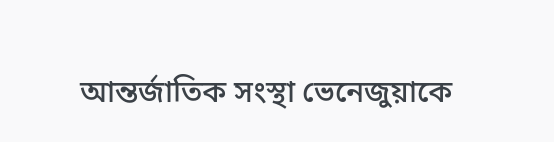আন্তর্জাতিক সংস্থা ভেনেজুয়াকে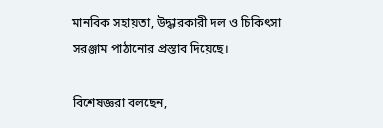মানবিক সহায়তা, উদ্ধারকারী দল ও চিকিৎসা সরঞ্জাম পাঠানোর প্রস্তাব দিয়েছে।

বিশেষজ্ঞরা বলছেন,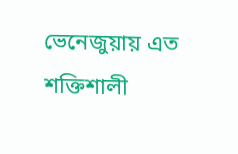ভেনেজুয়ায় এত শক্তিশালী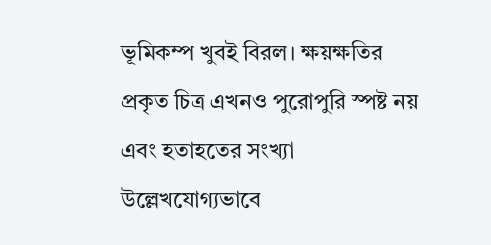ভূমিকম্প খুবই বিরল। ক্ষয়ক্ষতির প্রকৃত চিত্র এখনও পুরোপুরি স্পষ্ট নয় এবং হতাহতের সংখ্যা উল্লেখযোগ্যভাবে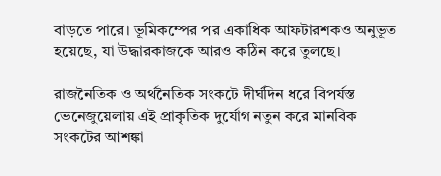বাড়তে পারে। ভূমিকম্পের পর একাধিক আফটারশকও অনুভূত হয়েছে, যা উদ্ধারকাজকে আরও কঠিন করে তুলছে।

রাজনৈতিক ও অর্থনৈতিক সংকটে দীর্ঘদিন ধরে বিপর্যস্ত ভেনেজুয়েলায় এই প্রাকৃতিক দুর্যোগ নতুন করে মানবিক সংকটের আশঙ্কা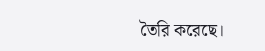তৈরি করেছে।